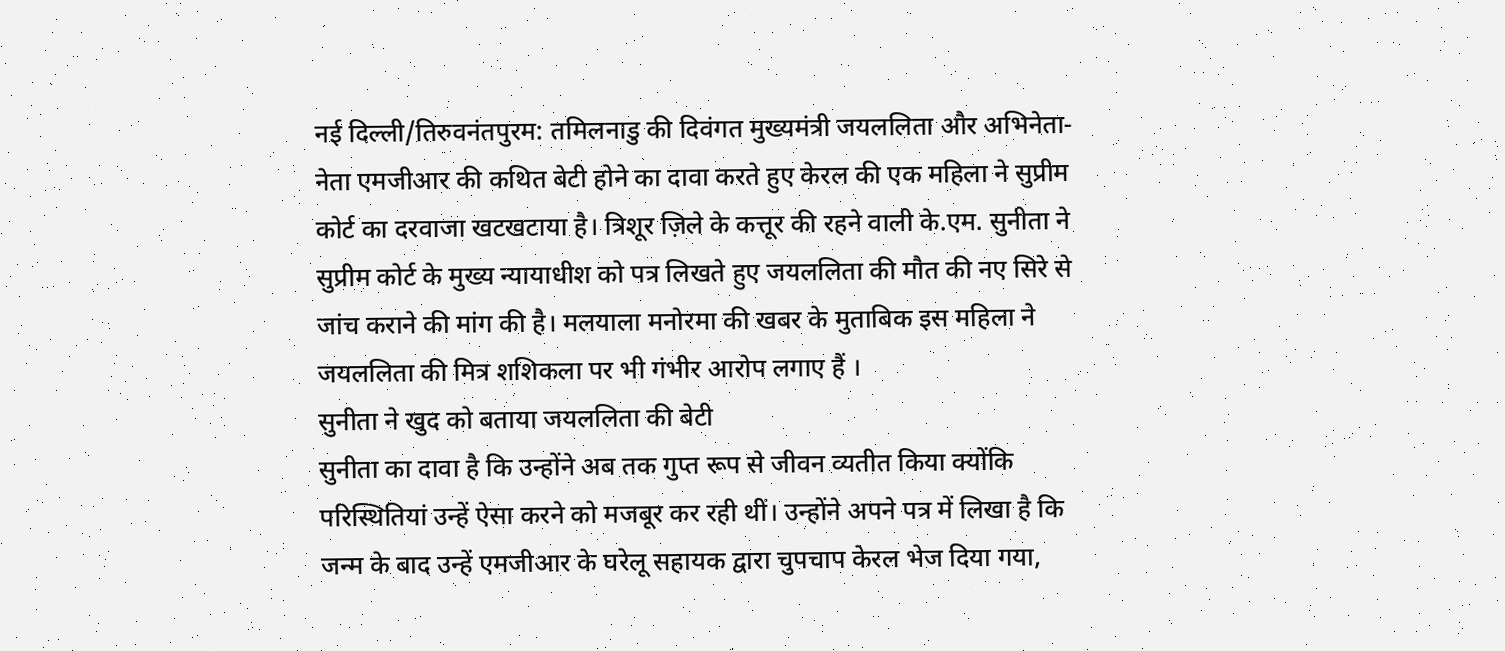नई दिल्ली/तिरुवनंतपुरम: तमिलनाडु की दिवंगत मुख्यमंत्री जयललिता और अभिनेता-नेता एमजीआर की कथित बेटी होने का दावा करते हुए केरल की एक महिला ने सुप्रीम कोर्ट का दरवाजा खटखटाया है। त्रिशूर ज़िले के कत्तूर की रहने वाली के.एम. सुनीता ने सुप्रीम कोर्ट के मुख्य न्यायाधीश को पत्र लिखते हुए जयललिता की मौत की नए सिरे से जांच कराने की मांग की है। मलयाला मनोरमा की खबर के मुताबिक इस महिला ने जयललिता की मित्र शशिकला पर भी गंभीर आरोप लगाए हैं ।
सुनीता ने खुद को बताया जयललिता की बेटी
सुनीता का दावा है कि उन्होंने अब तक गुप्त रूप से जीवन व्यतीत किया क्योंकि परिस्थितियां उन्हें ऐसा करने को मजबूर कर रही थीं। उन्होंने अपने पत्र में लिखा है कि जन्म के बाद उन्हें एमजीआर के घरेलू सहायक द्वारा चुपचाप केरल भेज दिया गया,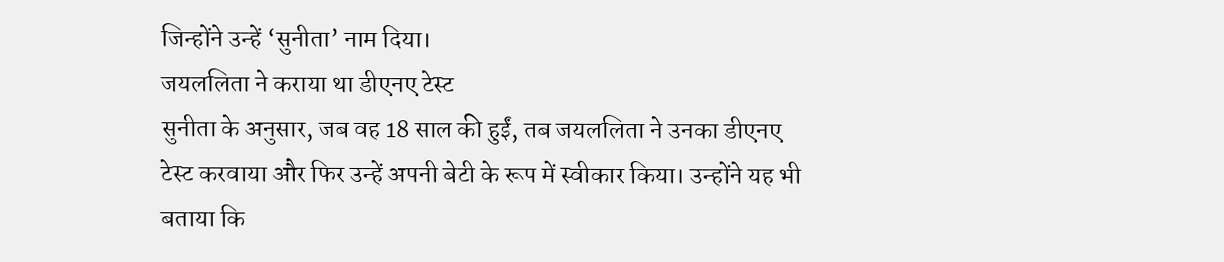जिन्होंने उन्हें ‘सुनीता’ नाम दिया।
जयललिता ने कराया था डीएनए टेस्ट
सुनीता के अनुसार, जब वह 18 साल की हुईं, तब जयललिता ने उनका डीएनए टेस्ट करवाया और फिर उन्हें अपनी बेटी के रूप में स्वीकार किया। उन्होंने यह भी बताया कि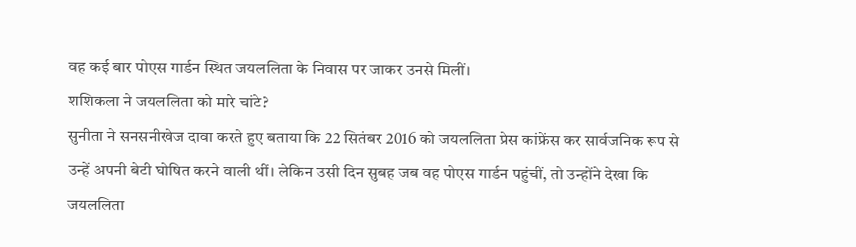वह कई बार पोएस गार्डन स्थित जयललिता के निवास पर जाकर उनसे मिलीं।
शशिकला ने जयललिता को मारे चांटे?
सुनीता ने सनसनीखेज दावा करते हुए बताया कि 22 सितंबर 2016 को जयललिता प्रेस कांफ्रेंस कर सार्वजनिक रूप से उन्हें अपनी बेटी घोषित करने वाली थीं। लेकिन उसी दिन सुबह जब वह पोएस गार्डन पहुंचीं, तो उन्होंने देखा कि जयललिता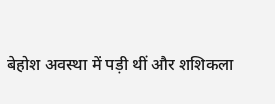बेहोश अवस्था में पड़ी थीं और शशिकला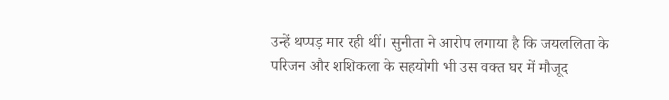उन्हें थप्पड़ मार रही थीं। सुनीता ने आरोप लगाया है कि जयललिता के परिजन और शशिकला के सहयोगी भी उस वक्त घर में मौजूद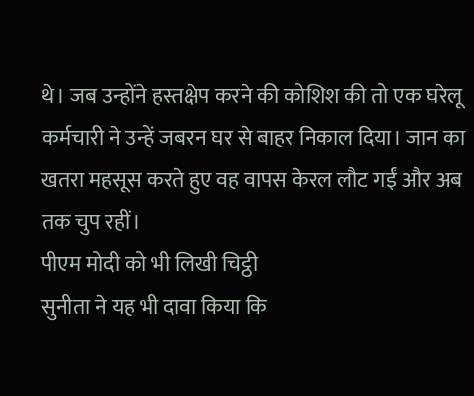थे। जब उन्होंने हस्तक्षेप करने की कोशिश की तो एक घरेलू कर्मचारी ने उन्हें जबरन घर से बाहर निकाल दिया। जान का खतरा महसूस करते हुए वह वापस केरल लौट गईं और अब तक चुप रहीं।
पीएम मोदी को भी लिखी चिट्ठी
सुनीता ने यह भी दावा किया कि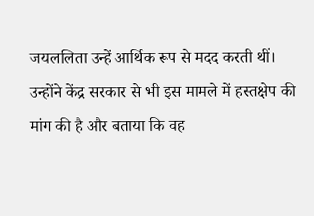जयललिता उन्हें आर्थिक रूप से मदद करती थीं। उन्होंने केंद्र सरकार से भी इस मामले में हस्तक्षेप की मांग की है और बताया कि वह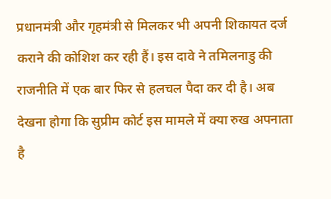प्रधानमंत्री और गृहमंत्री से मिलकर भी अपनी शिकायत दर्ज कराने की कोशिश कर रही हैं। इस दावे ने तमिलनाडु की राजनीति में एक बार फिर से हलचल पैदा कर दी है। अब देखना होगा कि सुप्रीम कोर्ट इस मामले में क्या रुख अपनाता है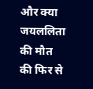और क्या जयललिता की मौत की फिर से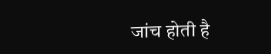जांच होती है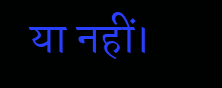या नहीं।